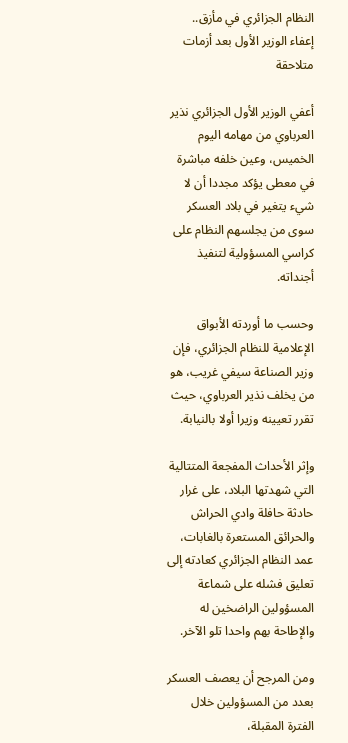النظام الجزائري في مأزق.. إعفاء الوزير الأول بعد أزمات متلاحقة

أعفي الوزير الأول الجزائري نذير العرباوي من مهامه اليوم الخميس، وعين خلفه مباشرة في معطى يؤكد مجددا أن لا شيء يتغير في بلاد العسكر سوى من يجلسهم النظام على كراسي المسؤولية لتنفيذ أجنداته.

وحسب ما أوردته الأبواق الإعلامية للنظام الجزائري، فإن وزير الصناعة سيفي غريب، هو من يخلف نذير العرباوي، حيث تقرر تعيينه وزيرا أولا بالنيابة.

وإثر الأحداث المفجعة المتتالية التي شهدتها البلاد، على غرار حادثة حافلة وادي الحراش والحرائق المستعرة بالغابات، عمد النظام الجزائري كعادته إلى تعليق فشله على شماعة المسؤولين الراضخين له والإطاحة بهم واحدا تلو الآخر.

ومن المرجح أن يعصف العسكر بعدد من المسؤولين خلال الفترة المقبلة،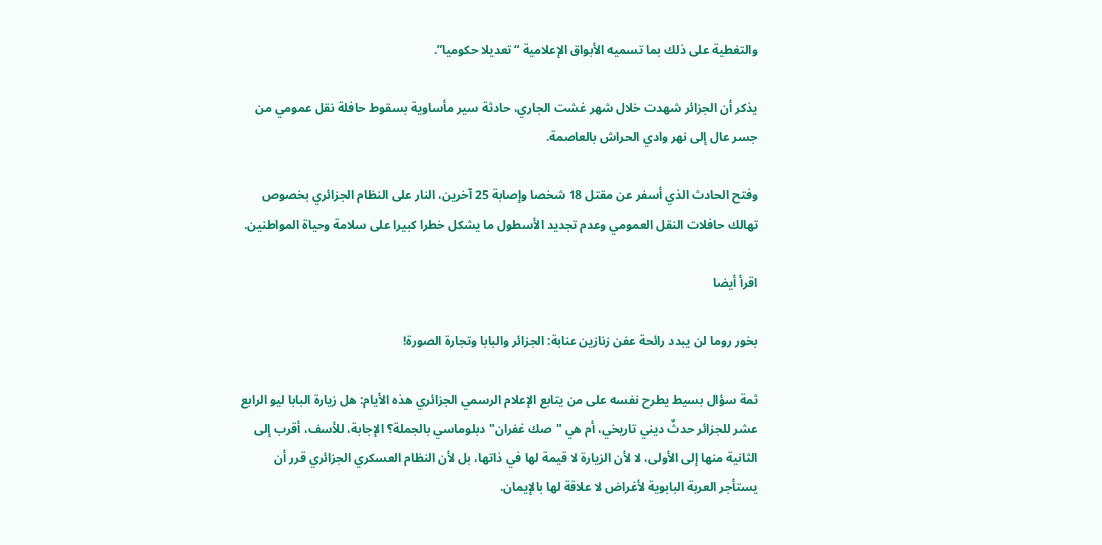والتغطية على ذلك بما تسميه الأبواق الإعلامية “تعديلا حكوميا”.

يذكر أن الجزائر شهدت خلال شهر غشت الجاري، حادثة سير مأساوية بسقوط حافلة نقل عمومي من جسر عال إلى نهر وادي الحراش بالعاصمة.

وفتح الحادث الذي أسفر عن مقتل 18 شخصا وإصابة 25 آخرين، النار على النظام الجزائري بخصوص تهالك حافلات النقل العمومي وعدم تجديد الأسطول ما يشكل خطرا كبيرا على سلامة وحياة المواطنين.

اقرأ أيضا

بخور روما لن يبدد رائحة عفن زنازين عنابة: الجزائر والبابا وتجارة الصورة!

ثمة سؤال بسيط يطرح نفسه على من يتابع الإعلام الرسمي الجزائري هذه الأيام: هل زيارة البابا ليو الرابع عشر للجزائر حدثٌ ديني تاريخي، أم هي "صك غفران" دبلوماسي بالجملة؟ الإجابة، للأسف، أقرب إلى الثانية منها إلى الأولى، لا لأن الزيارة لا قيمة لها في ذاتها، بل لأن النظام العسكري الجزائري قرر أن يستأجر العربة البابوية لأغراض لا علاقة لها بالإيمان.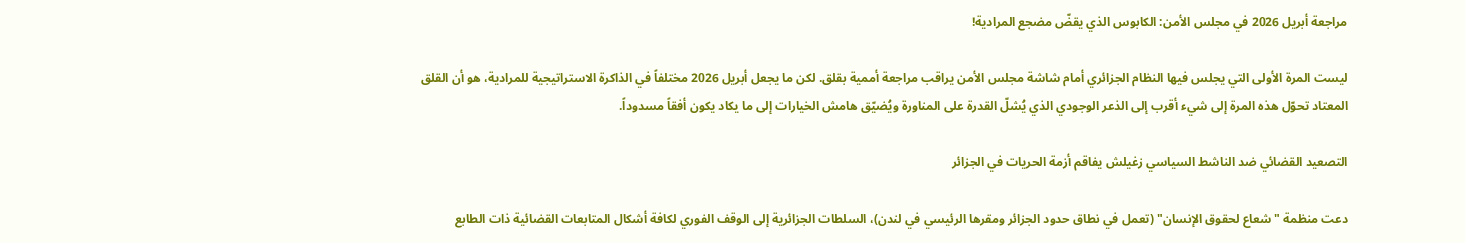مراجعة أبريل 2026 في مجلس الأمن: الكابوس الذي يقضّ مضجع المرادية!

ليست المرة الأولى التي يجلس فيها النظام الجزائري أمام شاشة مجلس الأمن يراقب مراجعة أممية بقلق. لكن ما يجعل أبريل 2026 مختلفاً في الذاكرة الاستراتيجية للمرادية، هو أن القلق المعتاد تحوّل هذه المرة إلى شيء أقرب إلى الذعر الوجودي الذي يُشلّ القدرة على المناورة ويُضيّق هامش الخيارات إلى ما يكاد يكون أفقاً مسدوداً.

التصعيد القضائي ضد الناشط السياسي زغيلش يفاقم أزمة الحريات في الجزائر

دعت منظمة "شعاع لحقوق الإنسان" (تعمل في نطاق حدود الجزائر ومقرها الرئيسي في لندن)، السلطات الجزائرية إلى الوقف الفوري لكافة أشكال المتابعات القضائية ذات الطابع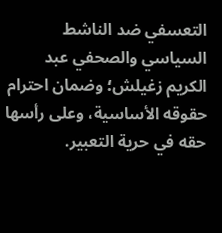التعسفي ضد الناشط السياسي والصحفي عبد الكريم زغيلش؛ وضمان احترام حقوقه الأساسية، وعلى رأسها حقه في حرية التعبير.